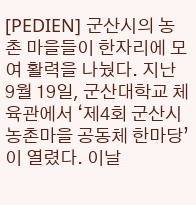[PEDIEN] 군산시의 농촌 마을들이 한자리에 모여 활력을 나눴다. 지난 9월 19일, 군산대학교 체육관에서 ‘제4회 군산시 농촌마을 공동체 한마당’이 열렸다. 이날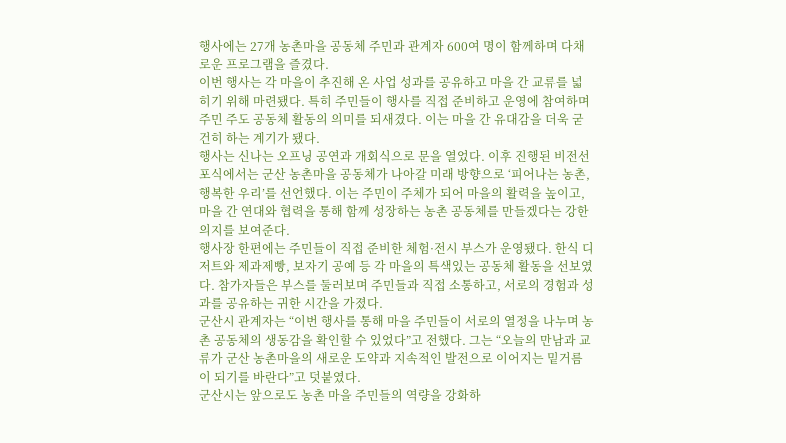행사에는 27개 농촌마을 공동체 주민과 관계자 600여 명이 함께하며 다채로운 프로그램을 즐겼다.
이번 행사는 각 마을이 추진해 온 사업 성과를 공유하고 마을 간 교류를 넓히기 위해 마련됐다. 특히 주민들이 행사를 직접 준비하고 운영에 참여하며 주민 주도 공동체 활동의 의미를 되새겼다. 이는 마을 간 유대감을 더욱 굳건히 하는 계기가 됐다.
행사는 신나는 오프닝 공연과 개회식으로 문을 열었다. 이후 진행된 비전선포식에서는 군산 농촌마을 공동체가 나아갈 미래 방향으로 ‘피어나는 농촌, 행복한 우리’를 선언했다. 이는 주민이 주체가 되어 마을의 활력을 높이고, 마을 간 연대와 협력을 통해 함께 성장하는 농촌 공동체를 만들겠다는 강한 의지를 보여준다.
행사장 한편에는 주민들이 직접 준비한 체험·전시 부스가 운영됐다. 한식 디저트와 제과제빵, 보자기 공예 등 각 마을의 특색있는 공동체 활동을 선보였다. 참가자들은 부스를 둘러보며 주민들과 직접 소통하고, 서로의 경험과 성과를 공유하는 귀한 시간을 가졌다.
군산시 관계자는 “이번 행사를 통해 마을 주민들이 서로의 열정을 나누며 농촌 공동체의 생동감을 확인할 수 있었다”고 전했다. 그는 “오늘의 만남과 교류가 군산 농촌마을의 새로운 도약과 지속적인 발전으로 이어지는 밑거름이 되기를 바란다”고 덧붙였다.
군산시는 앞으로도 농촌 마을 주민들의 역량을 강화하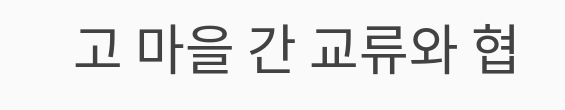고 마을 간 교류와 협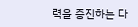력을 증진하는 다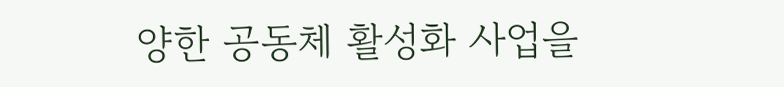양한 공동체 활성화 사업을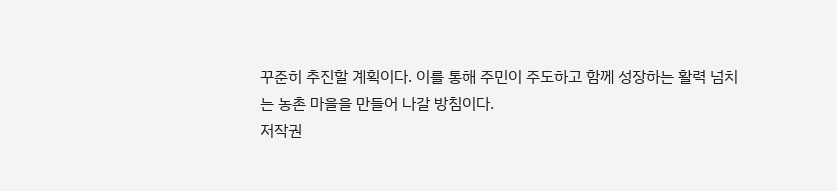꾸준히 추진할 계획이다. 이를 통해 주민이 주도하고 함께 성장하는 활력 넘치는 농촌 마을을 만들어 나갈 방침이다.
저작권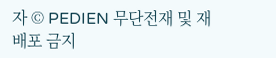자 © PEDIEN 무단전재 및 재배포 금지